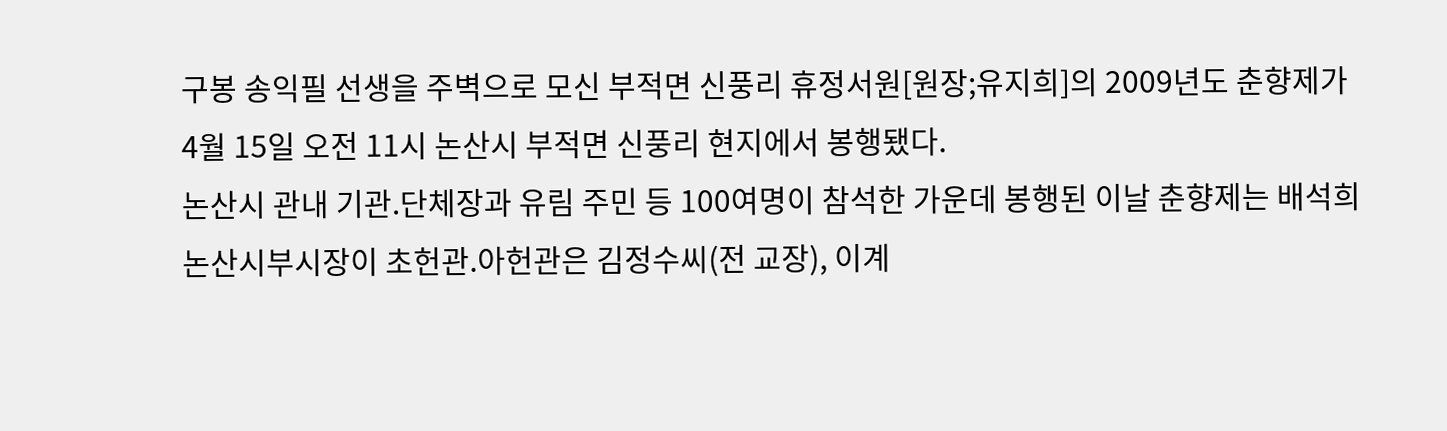구봉 송익필 선생을 주벽으로 모신 부적면 신풍리 휴정서원[원장;유지희]의 2009년도 춘향제가 4월 15일 오전 11시 논산시 부적면 신풍리 현지에서 봉행됐다.
논산시 관내 기관.단체장과 유림 주민 등 100여명이 참석한 가운데 봉행된 이날 춘향제는 배석희 논산시부시장이 초헌관.아헌관은 김정수씨(전 교장), 이계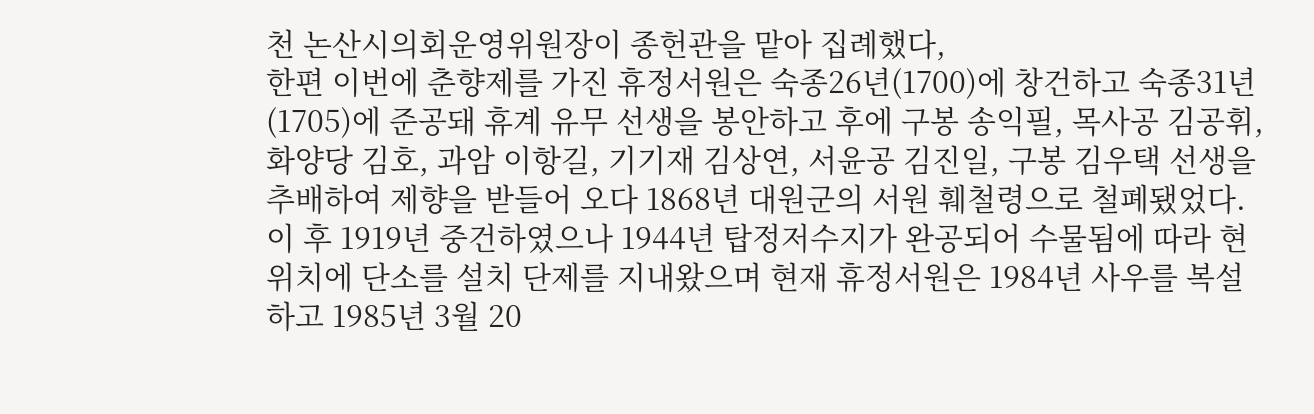천 논산시의회운영위원장이 종헌관을 맡아 집례했다,
한편 이번에 춘향제를 가진 휴정서원은 숙종26년(1700)에 창건하고 숙종31년(1705)에 준공돼 휴계 유무 선생을 봉안하고 후에 구봉 송익필, 목사공 김공휘, 화양당 김호, 과암 이항길, 기기재 김상연, 서윤공 김진일, 구봉 김우택 선생을 추배하여 제향을 받들어 오다 1868년 대원군의 서원 훼철령으로 철폐됐었다.
이 후 1919년 중건하였으나 1944년 탑정저수지가 완공되어 수물됨에 따라 현위치에 단소를 설치 단제를 지내왔으며 현재 휴정서원은 1984년 사우를 복설하고 1985년 3월 20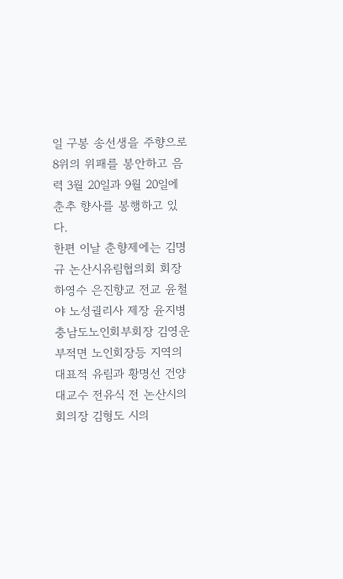일 구봉 송선생을 주향으로 8위의 위패를 봉안하고 음력 3월 20일과 9월 20일에 춘추 향사를 봉행하고 있다.
한편 이날 춘향제에는 김명규 논산시유림협의회 회장 하영수 은진향교 전교 윤철야 노성궐리사 제장 윤지병 충남도노인회부회장 김영운 부적면 노인회장등 지역의 대표적 유림과 황명선 건양대교수 전유식 전 논산시의회의장 김형도 시의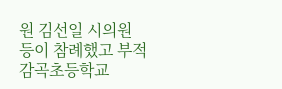원 김선일 시의원 등이 참례했고 부적감곡초등학교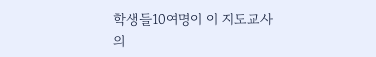학생들10여명이 이 지도교사의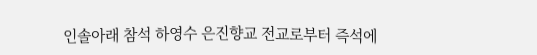인솔아래 참석 하영수 은진향교 전교로부터 즉석에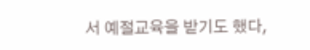서 예절교육을 받기도 했다,